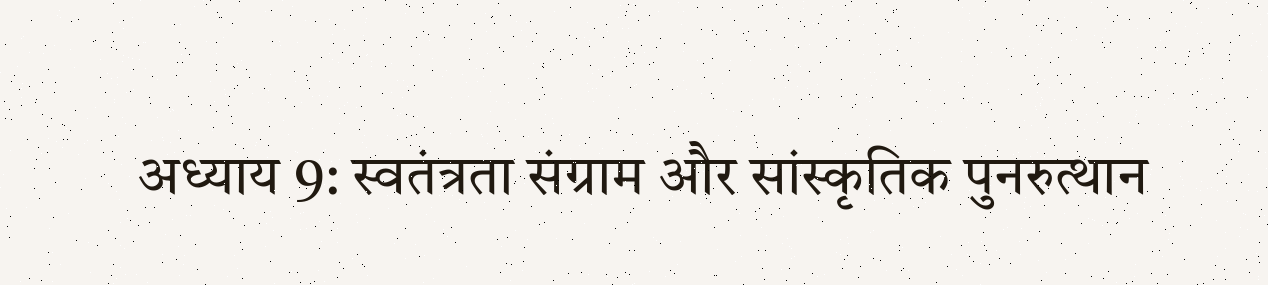अध्याय 9: स्वतंत्रता संग्राम और सांस्कृतिक पुनरुत्थान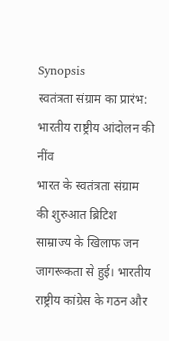Synopsis
स्वतंत्रता संग्राम का प्रारंभ: भारतीय राष्ट्रीय आंदोलन की नींव
भारत के स्वतंत्रता संग्राम की शुरुआत ब्रिटिश साम्राज्य के खिलाफ जन जागरूकता से हुई। भारतीय राष्ट्रीय कांग्रेस के गठन और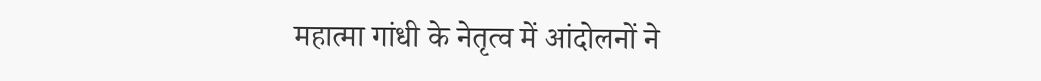महात्मा गांधी के नेतृत्व में आंदोलनों ने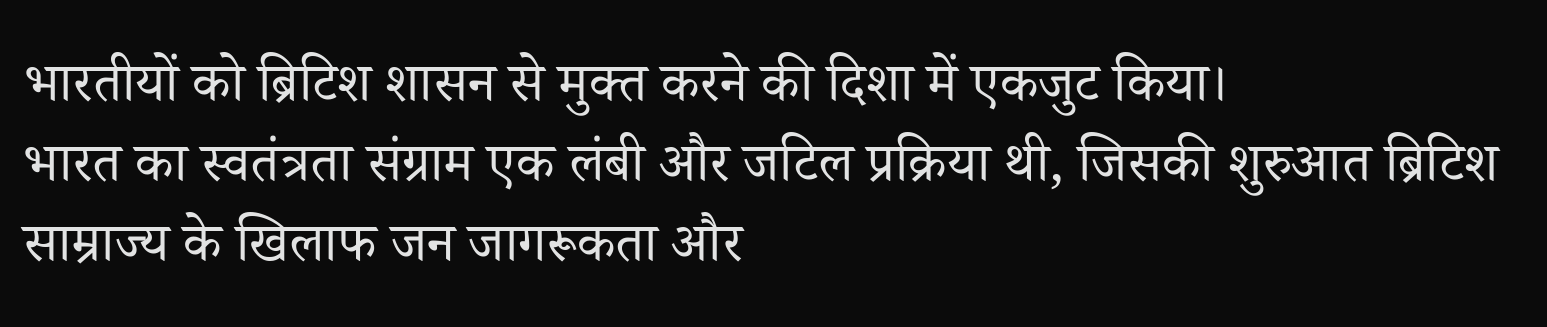भारतीयों को ब्रिटिश शासन से मुक्त करने की दिशा में एकजुट किया।
भारत का स्वतंत्रता संग्राम एक लंबी और जटिल प्रक्रिया थी, जिसकी शुरुआत ब्रिटिश साम्राज्य के खिलाफ जन जागरूकता और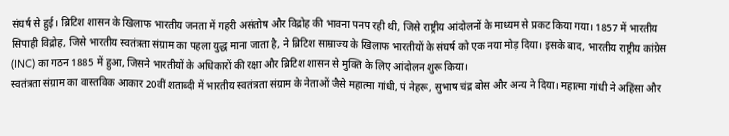संघर्ष से हुई। ब्रिटिश शासन के खिलाफ भारतीय जनता में गहरी असंतोष और विद्रोह की भावना पनप रही थी, जिसे राष्ट्रीय आंदोलनों के माध्यम से प्रकट किया गया। 1857 में भारतीय सिपाही विद्रोह, जिसे भारतीय स्वतंत्रता संग्राम का पहला युद्ध माना जाता है, ने ब्रिटिश साम्राज्य के खिलाफ भारतीयों के संघर्ष को एक नया मोड़ दिया। इसके बाद, भारतीय राष्ट्रीय कांग्रेस (INC) का गठन 1885 में हुआ, जिसने भारतीयों के अधिकारों की रक्षा और ब्रिटिश शासन से मुक्ति के लिए आंदोलन शुरू किया।
स्वतंत्रता संग्राम का वास्तविक आकार 20वीं शताब्दी में भारतीय स्वतंत्रता संग्राम के नेताओं जैसे महात्मा गांधी, पं नेहरू, सुभाष चंद्र बोस और अन्य ने दिया। महात्मा गांधी ने अहिंसा और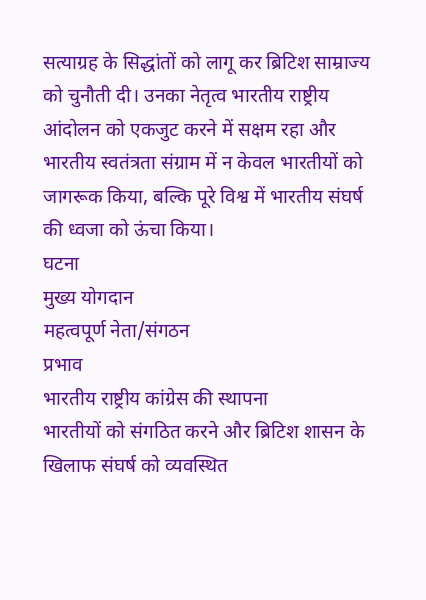सत्याग्रह के सिद्धांतों को लागू कर ब्रिटिश साम्राज्य को चुनौती दी। उनका नेतृत्व भारतीय राष्ट्रीय आंदोलन को एकजुट करने में सक्षम रहा और भारतीय स्वतंत्रता संग्राम में न केवल भारतीयों को जागरूक किया, बल्कि पूरे विश्व में भारतीय संघर्ष की ध्वजा को ऊंचा किया।
घटना
मुख्य योगदान
महत्वपूर्ण नेता/संगठन
प्रभाव
भारतीय राष्ट्रीय कांग्रेस की स्थापना
भारतीयों को संगठित करने और ब्रिटिश शासन के खिलाफ संघर्ष को व्यवस्थित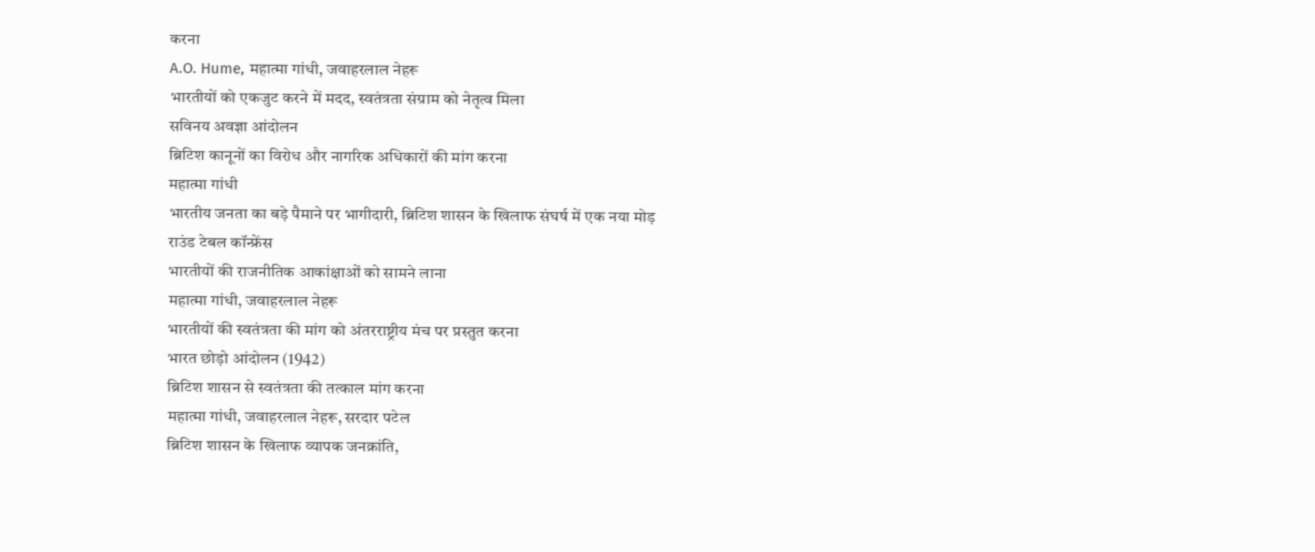करना
A.O. Hume, महात्मा गांधी, जवाहरलाल नेहरू
भारतीयों को एकजुट करने में मदद, स्वतंत्रता संग्राम को नेतृत्व मिला
सविनय अवज्ञा आंदोलन
ब्रिटिश कानूनों का विरोध और नागरिक अधिकारों की मांग करना
महात्मा गांधी
भारतीय जनता का बड़े पैमाने पर भागीदारी, ब्रिटिश शासन के खिलाफ संघर्ष में एक नया मोड़
राउंड टेबल कॉन्फ्रेंस
भारतीयों की राजनीतिक आकांक्षाओं को सामने लाना
महात्मा गांधी, जवाहरलाल नेहरू
भारतीयों की स्वतंत्रता की मांग को अंतरराष्ट्रीय मंच पर प्रस्तुत करना
भारत छोड़ो आंदोलन (1942)
ब्रिटिश शासन से स्वतंत्रता की तत्काल मांग करना
महात्मा गांधी, जवाहरलाल नेहरू, सरदार पटेल
ब्रिटिश शासन के खिलाफ व्यापक जनक्रांति,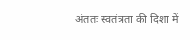अंततः स्वतंत्रता की दिशा में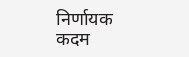निर्णायक कदम